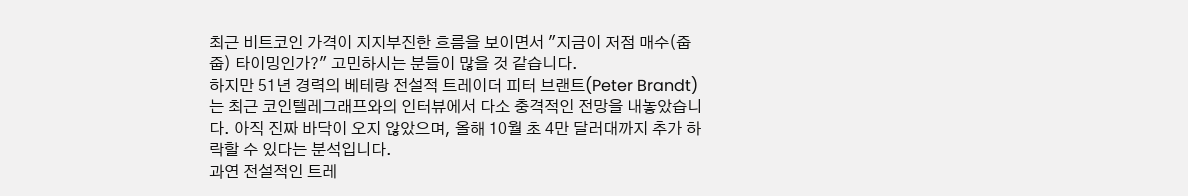최근 비트코인 가격이 지지부진한 흐름을 보이면서 "지금이 저점 매수(줍줍) 타이밍인가?" 고민하시는 분들이 많을 것 같습니다.
하지만 51년 경력의 베테랑 전설적 트레이더 피터 브랜트(Peter Brandt)는 최근 코인텔레그래프와의 인터뷰에서 다소 충격적인 전망을 내놓았습니다. 아직 진짜 바닥이 오지 않았으며, 올해 10월 초 4만 달러대까지 추가 하락할 수 있다는 분석입니다.
과연 전설적인 트레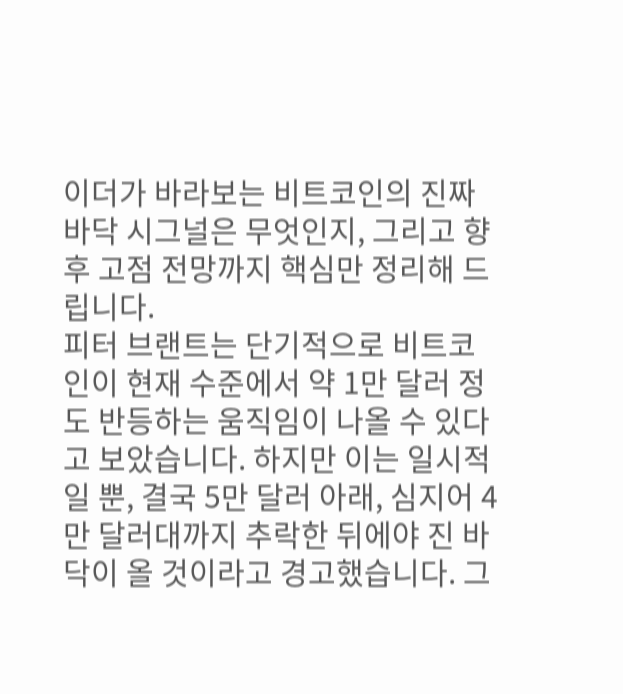이더가 바라보는 비트코인의 진짜 바닥 시그널은 무엇인지, 그리고 향후 고점 전망까지 핵심만 정리해 드립니다.
피터 브랜트는 단기적으로 비트코인이 현재 수준에서 약 1만 달러 정도 반등하는 움직임이 나올 수 있다고 보았습니다. 하지만 이는 일시적일 뿐, 결국 5만 달러 아래, 심지어 4만 달러대까지 추락한 뒤에야 진 바닥이 올 것이라고 경고했습니다. 그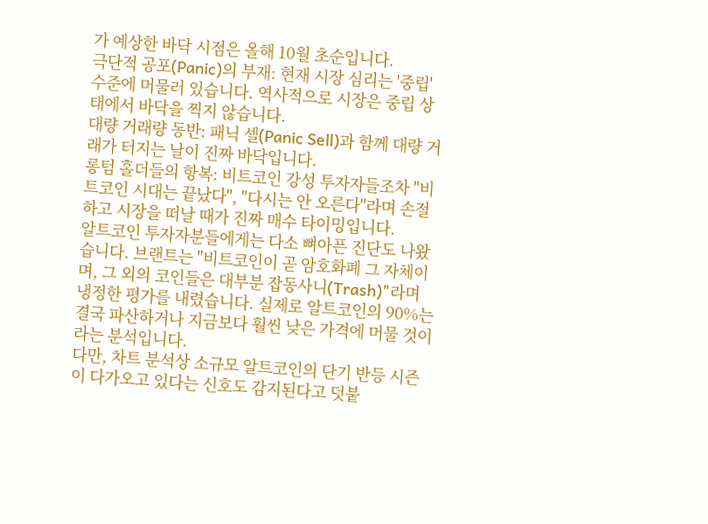가 예상한 바닥 시점은 올해 10월 초순입니다.
극단적 공포(Panic)의 부재: 현재 시장 심리는 '중립' 수준에 머물러 있습니다. 역사적으로 시장은 중립 상태에서 바닥을 찍지 않습니다.
대량 거래량 동반: 패닉 셀(Panic Sell)과 함께 대량 거래가 터지는 날이 진짜 바닥입니다.
롱텀 홀더들의 항복: 비트코인 강성 투자자들조차 "비트코인 시대는 끝났다", "다시는 안 오른다"라며 손절하고 시장을 떠날 때가 진짜 매수 타이밍입니다.
알트코인 투자자분들에게는 다소 뼈아픈 진단도 나왔습니다. 브랜트는 "비트코인이 곧 암호화폐 그 자체이며, 그 외의 코인들은 대부분 잡동사니(Trash)"라며 냉정한 평가를 내렸습니다. 실제로 알트코인의 90%는 결국 파산하거나 지금보다 훨씬 낮은 가격에 머물 것이라는 분석입니다.
다만, 차트 분석상 소규모 알트코인의 단기 반등 시즌이 다가오고 있다는 신호도 감지된다고 덧붙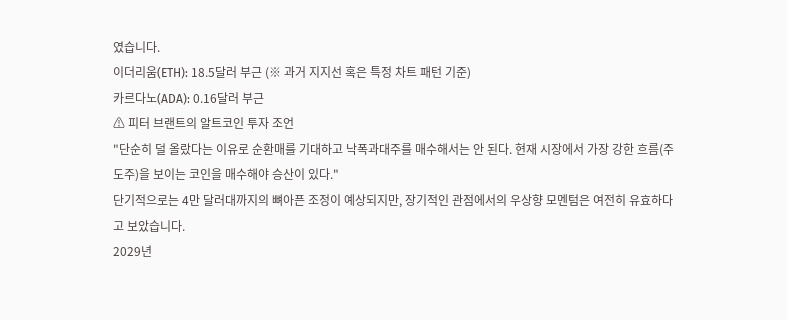였습니다.
이더리움(ETH): 18.5달러 부근 (※ 과거 지지선 혹은 특정 차트 패턴 기준)
카르다노(ADA): 0.16달러 부근
⚠ 피터 브랜트의 알트코인 투자 조언
"단순히 덜 올랐다는 이유로 순환매를 기대하고 낙폭과대주를 매수해서는 안 된다. 현재 시장에서 가장 강한 흐름(주도주)을 보이는 코인을 매수해야 승산이 있다."
단기적으로는 4만 달러대까지의 뼈아픈 조정이 예상되지만, 장기적인 관점에서의 우상향 모멘텀은 여전히 유효하다고 보았습니다.
2029년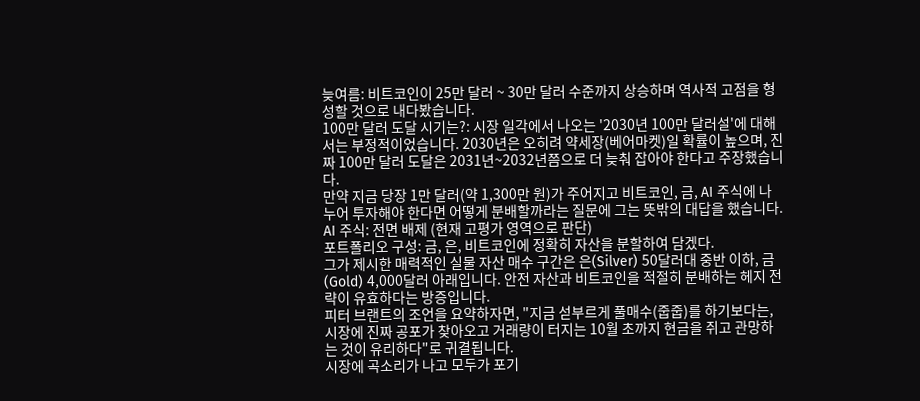늦여름: 비트코인이 25만 달러 ~ 30만 달러 수준까지 상승하며 역사적 고점을 형성할 것으로 내다봤습니다.
100만 달러 도달 시기는?: 시장 일각에서 나오는 '2030년 100만 달러설'에 대해서는 부정적이었습니다. 2030년은 오히려 약세장(베어마켓)일 확률이 높으며, 진짜 100만 달러 도달은 2031년~2032년쯤으로 더 늦춰 잡아야 한다고 주장했습니다.
만약 지금 당장 1만 달러(약 1,300만 원)가 주어지고 비트코인, 금, AI 주식에 나누어 투자해야 한다면 어떻게 분배할까라는 질문에 그는 뜻밖의 대답을 했습니다.
AI 주식: 전면 배제 (현재 고평가 영역으로 판단)
포트폴리오 구성: 금, 은, 비트코인에 정확히 자산을 분할하여 담겠다.
그가 제시한 매력적인 실물 자산 매수 구간은 은(Silver) 50달러대 중반 이하, 금(Gold) 4,000달러 아래입니다. 안전 자산과 비트코인을 적절히 분배하는 헤지 전략이 유효하다는 방증입니다.
피터 브랜트의 조언을 요약하자면, "지금 섣부르게 풀매수(줍줍)를 하기보다는, 시장에 진짜 공포가 찾아오고 거래량이 터지는 10월 초까지 현금을 쥐고 관망하는 것이 유리하다"로 귀결됩니다.
시장에 곡소리가 나고 모두가 포기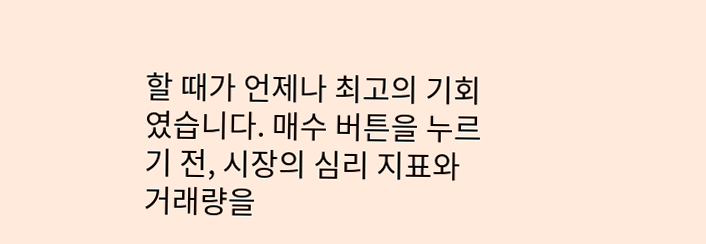할 때가 언제나 최고의 기회였습니다. 매수 버튼을 누르기 전, 시장의 심리 지표와 거래량을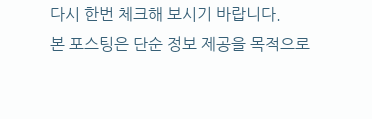다시 한번 체크해 보시기 바랍니다.
본 포스팅은 단순 정보 제공을 목적으로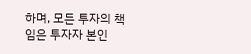하며, 모든 투자의 책임은 투자자 본인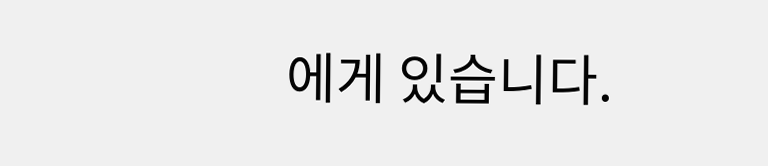에게 있습니다.